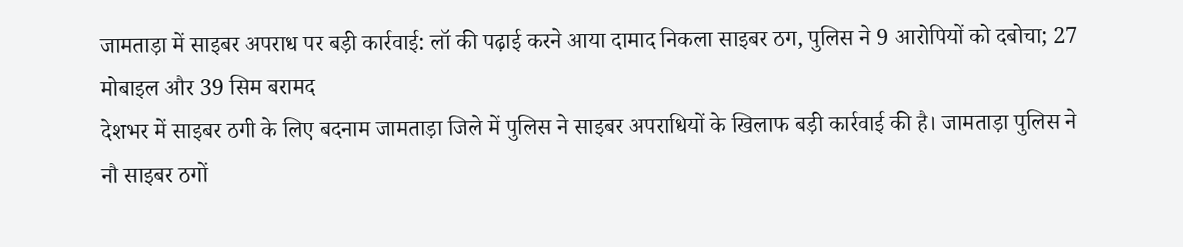जामताड़ा में साइबर अपराध पर बड़ी कार्रवाई: लॉ की पढ़ाई करने आया दामाद निकला साइबर ठग, पुलिस ने 9 आरोपियों को दबोचा; 27 मोबाइल और 39 सिम बरामद
देशभर में साइबर ठगी के लिए बदनाम जामताड़ा जिले में पुलिस ने साइबर अपराधियों के खिलाफ बड़ी कार्रवाई की है। जामताड़ा पुलिस ने नौ साइबर ठगों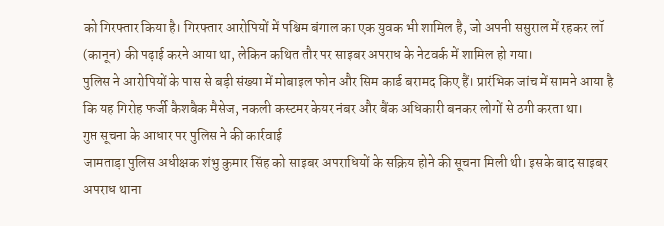को गिरफ्तार किया है। गिरफ्तार आरोपियों में पश्चिम बंगाल का एक युवक भी शामिल है, जो अपनी ससुराल में रहकर लॉ (कानून) की पढ़ाई करने आया था, लेकिन कथित तौर पर साइबर अपराध के नेटवर्क में शामिल हो गया।
पुलिस ने आरोपियों के पास से बड़ी संख्या में मोबाइल फोन और सिम कार्ड बरामद किए हैं। प्रारंभिक जांच में सामने आया है कि यह गिरोह फर्जी कैशबैक मैसेज, नकली कस्टमर केयर नंबर और बैंक अधिकारी बनकर लोगों से ठगी करता था।
गुप्त सूचना के आधार पर पुलिस ने की कार्रवाई
जामताड़ा पुलिस अधीक्षक शंभु कुमार सिंह को साइबर अपराधियों के सक्रिय होने की सूचना मिली थी। इसके बाद साइबर अपराध थाना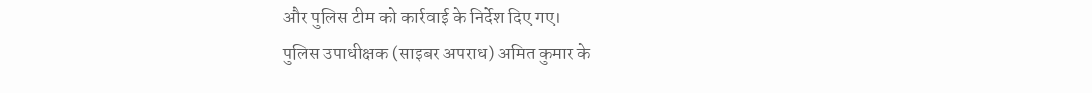और पुलिस टीम को कार्रवाई के निर्देश दिए गए।
पुलिस उपाधीक्षक (साइबर अपराध) अमित कुमार के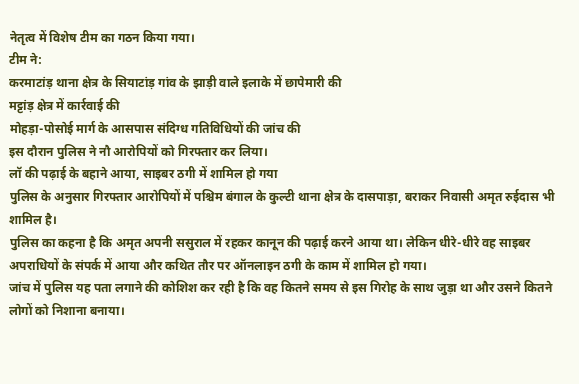नेतृत्व में विशेष टीम का गठन किया गया।
टीम ने:
करमाटांड़ थाना क्षेत्र के सियाटांड़ गांव के झाड़ी वाले इलाके में छापेमारी की
मट्टांड़ क्षेत्र में कार्रवाई की
मोहड़ा-पोसोई मार्ग के आसपास संदिग्ध गतिविधियों की जांच की
इस दौरान पुलिस ने नौ आरोपियों को गिरफ्तार कर लिया।
लॉ की पढ़ाई के बहाने आया, साइबर ठगी में शामिल हो गया
पुलिस के अनुसार गिरफ्तार आरोपियों में पश्चिम बंगाल के कुल्टी थाना क्षेत्र के दासपाड़ा, बराकर निवासी अमृत रुईदास भी शामिल है।
पुलिस का कहना है कि अमृत अपनी ससुराल में रहकर कानून की पढ़ाई करने आया था। लेकिन धीरे-धीरे वह साइबर अपराधियों के संपर्क में आया और कथित तौर पर ऑनलाइन ठगी के काम में शामिल हो गया।
जांच में पुलिस यह पता लगाने की कोशिश कर रही है कि वह कितने समय से इस गिरोह के साथ जुड़ा था और उसने कितने लोगों को निशाना बनाया।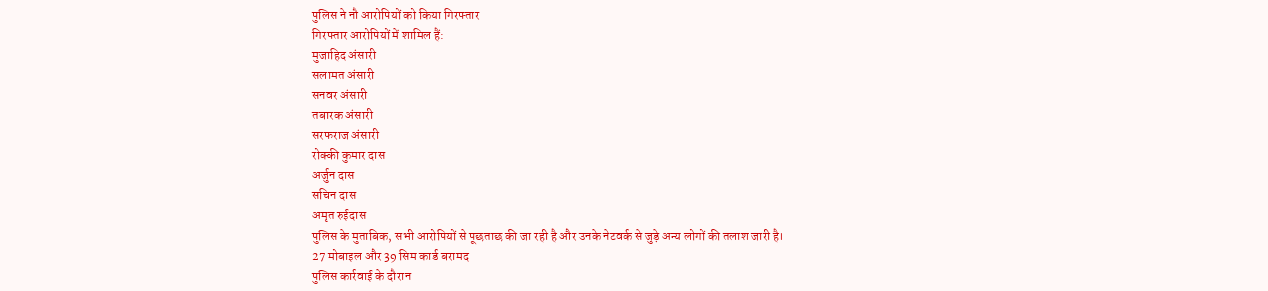पुलिस ने नौ आरोपियों को किया गिरफ्तार
गिरफ्तार आरोपियों में शामिल हैं:
मुजाहिद अंसारी
सलामत अंसारी
सनवर अंसारी
तबारक अंसारी
सरफराज अंसारी
रोक्की कुमार दास
अर्जुन दास
सचिन दास
अमृत रुईदास
पुलिस के मुताबिक, सभी आरोपियों से पूछताछ की जा रही है और उनके नेटवर्क से जुड़े अन्य लोगों की तलाश जारी है।
27 मोबाइल और 39 सिम कार्ड बरामद
पुलिस कार्रवाई के दौरान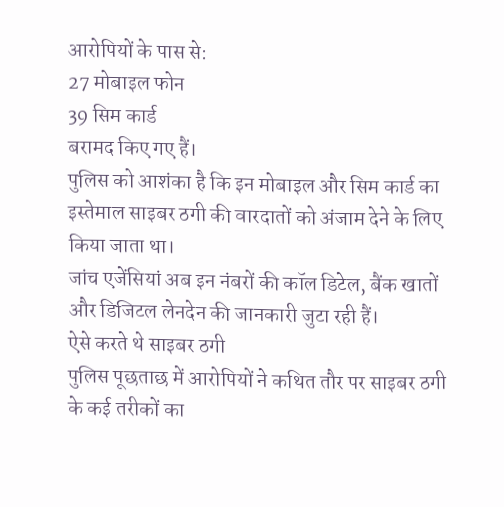आरोपियों के पास से:
27 मोबाइल फोन
39 सिम कार्ड
बरामद किए गए हैं।
पुलिस को आशंका है कि इन मोबाइल और सिम कार्ड का इस्तेमाल साइबर ठगी की वारदातों को अंजाम देने के लिए किया जाता था।
जांच एजेंसियां अब इन नंबरों की कॉल डिटेल, बैंक खातों और डिजिटल लेनदेन की जानकारी जुटा रही हैं।
ऐसे करते थे साइबर ठगी
पुलिस पूछताछ में आरोपियों ने कथित तौर पर साइबर ठगी के कई तरीकों का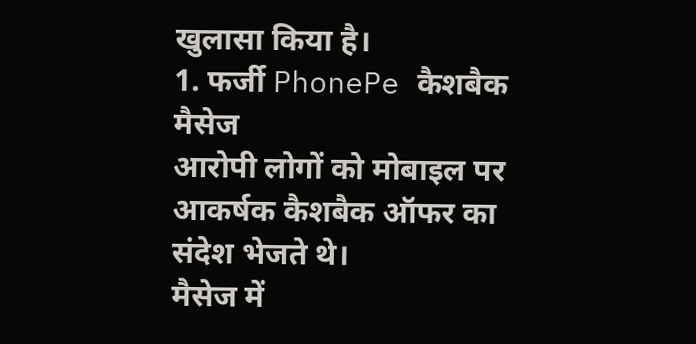खुलासा किया है।
1. फर्जी PhonePe कैशबैक मैसेज
आरोपी लोगों को मोबाइल पर आकर्षक कैशबैक ऑफर का संदेश भेजते थे।
मैसेज में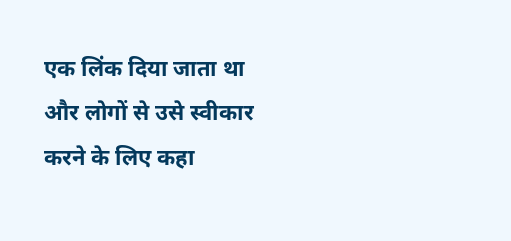एक लिंक दिया जाता था और लोगों से उसे स्वीकार करने के लिए कहा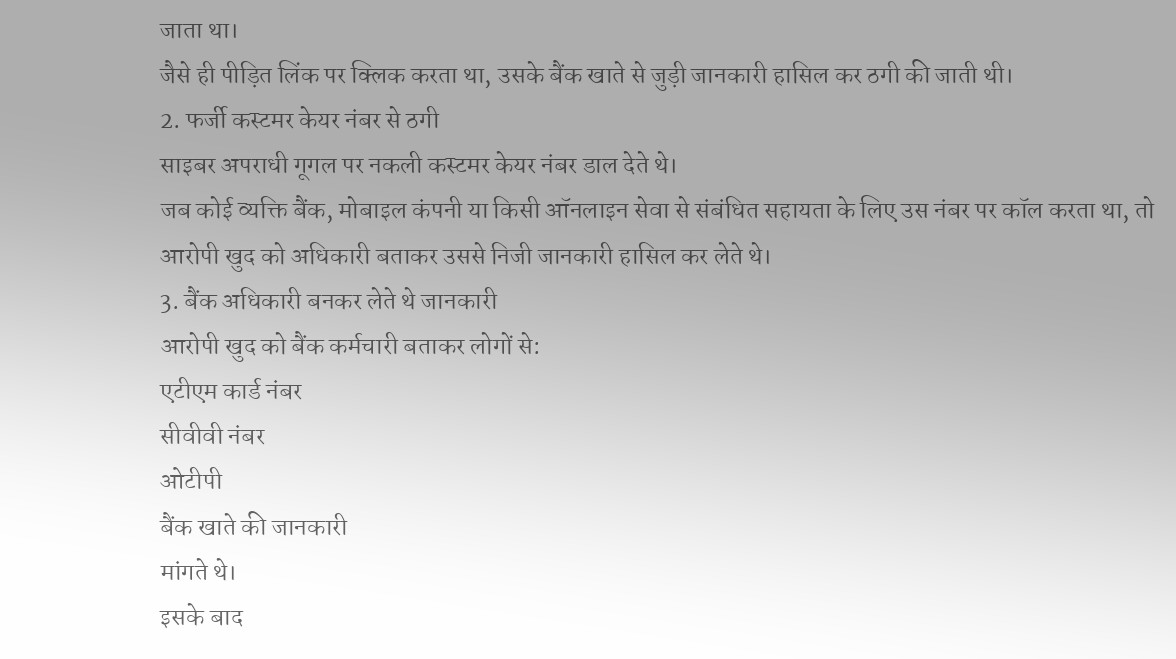जाता था।
जैसे ही पीड़ित लिंक पर क्लिक करता था, उसके बैंक खाते से जुड़ी जानकारी हासिल कर ठगी की जाती थी।
2. फर्जी कस्टमर केयर नंबर से ठगी
साइबर अपराधी गूगल पर नकली कस्टमर केयर नंबर डाल देते थे।
जब कोई व्यक्ति बैंक, मोबाइल कंपनी या किसी ऑनलाइन सेवा से संबंधित सहायता के लिए उस नंबर पर कॉल करता था, तो आरोपी खुद को अधिकारी बताकर उससे निजी जानकारी हासिल कर लेते थे।
3. बैंक अधिकारी बनकर लेते थे जानकारी
आरोपी खुद को बैंक कर्मचारी बताकर लोगों से:
एटीएम कार्ड नंबर
सीवीवी नंबर
ओटीपी
बैंक खाते की जानकारी
मांगते थे।
इसके बाद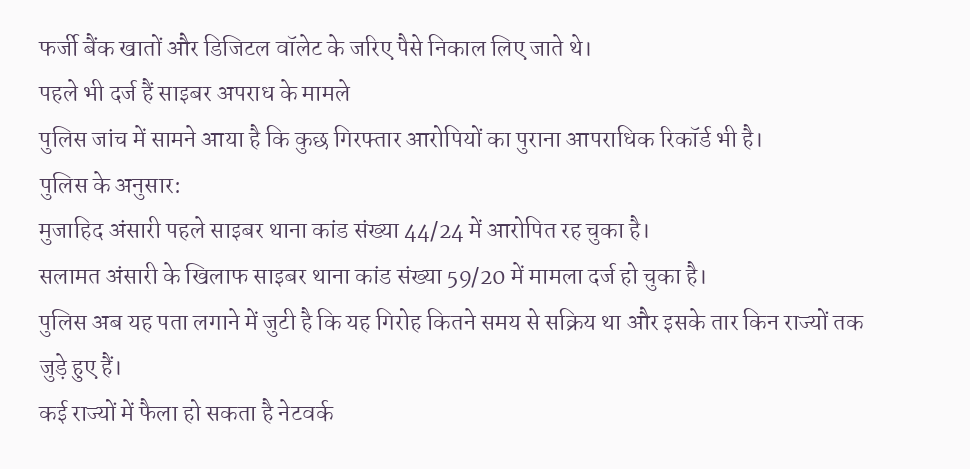फर्जी बैंक खातों और डिजिटल वॉलेट के जरिए पैसे निकाल लिए जाते थे।
पहले भी दर्ज हैं साइबर अपराध के मामले
पुलिस जांच में सामने आया है कि कुछ गिरफ्तार आरोपियों का पुराना आपराधिक रिकॉर्ड भी है।
पुलिस के अनुसार:
मुजाहिद अंसारी पहले साइबर थाना कांड संख्या 44/24 में आरोपित रह चुका है।
सलामत अंसारी के खिलाफ साइबर थाना कांड संख्या 59/20 में मामला दर्ज हो चुका है।
पुलिस अब यह पता लगाने में जुटी है कि यह गिरोह कितने समय से सक्रिय था और इसके तार किन राज्यों तक जुड़े हुए हैं।
कई राज्यों में फैला हो सकता है नेटवर्क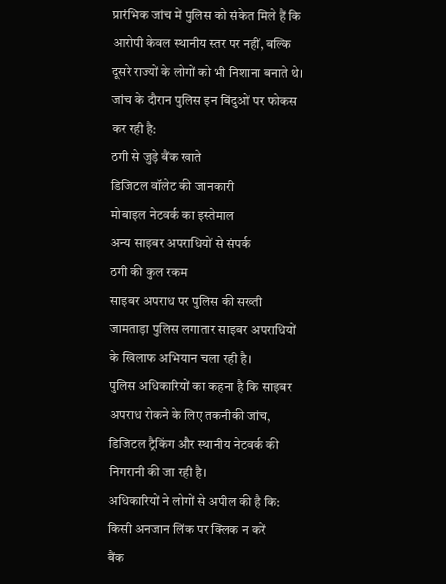प्रारंभिक जांच में पुलिस को संकेत मिले हैं कि आरोपी केवल स्थानीय स्तर पर नहीं, बल्कि दूसरे राज्यों के लोगों को भी निशाना बनाते थे।
जांच के दौरान पुलिस इन बिंदुओं पर फोकस कर रही है:
ठगी से जुड़े बैंक खाते
डिजिटल वॉलेट की जानकारी
मोबाइल नेटवर्क का इस्तेमाल
अन्य साइबर अपराधियों से संपर्क
ठगी की कुल रकम
साइबर अपराध पर पुलिस की सख्ती
जामताड़ा पुलिस लगातार साइबर अपराधियों के खिलाफ अभियान चला रही है।
पुलिस अधिकारियों का कहना है कि साइबर अपराध रोकने के लिए तकनीकी जांच, डिजिटल ट्रैकिंग और स्थानीय नेटवर्क की निगरानी की जा रही है।
अधिकारियों ने लोगों से अपील की है कि:
किसी अनजान लिंक पर क्लिक न करें
बैंक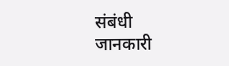संबंधी जानकारी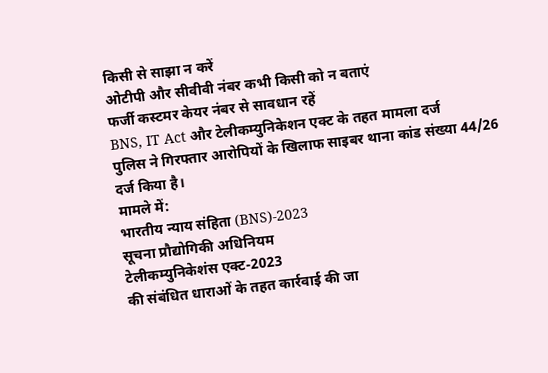किसी से साझा न करें
ओटीपी और सीवीवी नंबर कभी किसी को न बताएं
फर्जी कस्टमर केयर नंबर से सावधान रहें
BNS, IT Act और टेलीकम्युनिकेशन एक्ट के तहत मामला दर्ज
पुलिस ने गिरफ्तार आरोपियों के खिलाफ साइबर थाना कांड संख्या 44/26 दर्ज किया है।
मामले में:
भारतीय न्याय संहिता (BNS)-2023
सूचना प्रौद्योगिकी अधिनियम
टेलीकम्युनिकेशंस एक्ट-2023
की संबंधित धाराओं के तहत कार्रवाई की जा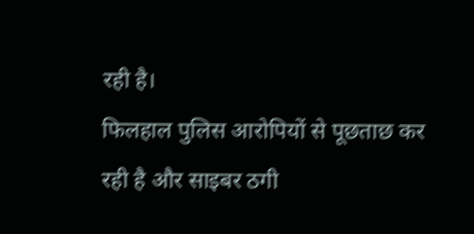रही है।
फिलहाल पुलिस आरोपियों से पूछताछ कर रही है और साइबर ठगी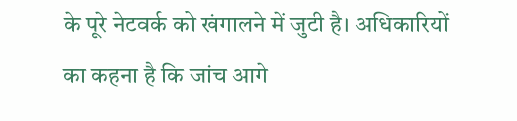के पूरे नेटवर्क को खंगालने में जुटी है। अधिकारियों का कहना है कि जांच आगे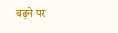बढ़ने पर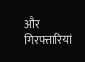और गिरफ्तारियां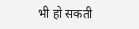भी हो सकती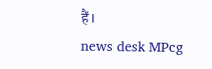हैं।
news desk MPcg